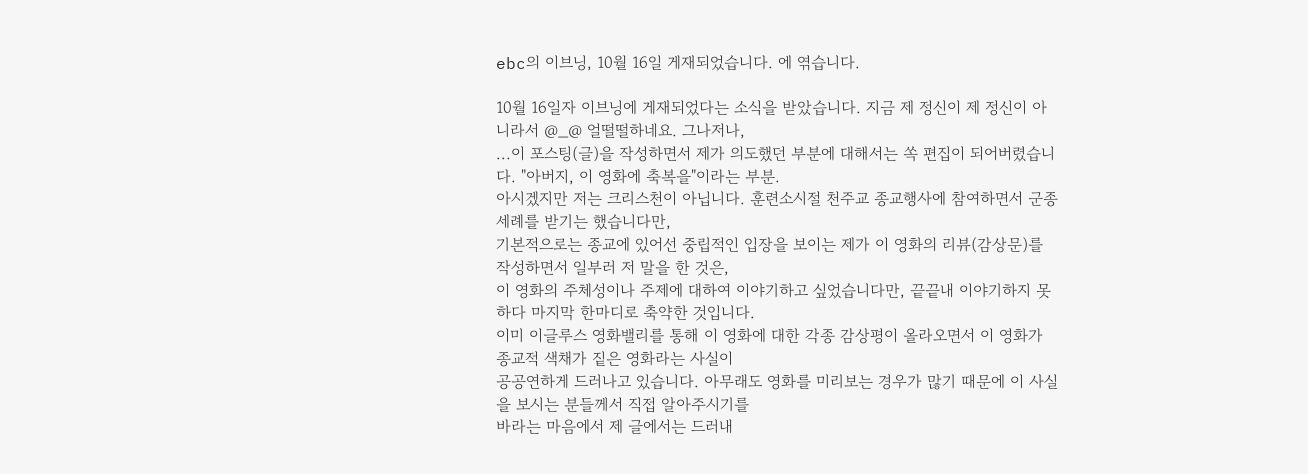ebc의 이브닝, 10월 16일 게재되었습니다. 에 엮습니다.

10월 16일자 이브닝에 게재되었다는 소식을 받았습니다. 지금 제 정신이 제 정신이 아니라서 @_@ 얼떨떨하네요. 그나저나,
...이 포스팅(글)을 작성하면서 제가 의도했던 부분에 대해서는 쏙 편집이 되어버렸습니다. "아버지, 이 영화에 축복을"이라는 부분.
아시겠지만 저는 크리스천이 아닙니다. 훈련소시절 천주교 종교행사에 참여하면서 군종세례를 받기는 했습니다만,
기본적으로는 종교에 있어선 중립적인 입장을 보이는 제가 이 영화의 리뷰(감상문)를 작성하면서 일부러 저 말을 한 것은,
이 영화의 주체성이나 주제에 대하여 이야기하고 싶었습니다만, 끝끝내 이야기하지 못하다 마지막 한마디로 축약한 것입니다.
이미 이글루스 영화밸리를 통해 이 영화에 대한 각종 감상평이 올라오면서 이 영화가 종교적 색채가 짙은 영화라는 사실이
공공연하게 드러나고 있습니다. 아무래도 영화를 미리보는 경우가 많기 때문에 이 사실을 보시는 분들께서 직접 알아주시기를
바라는 마음에서 제 글에서는 드러내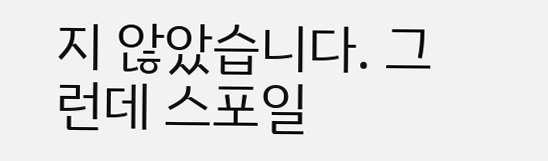지 않았습니다. 그런데 스포일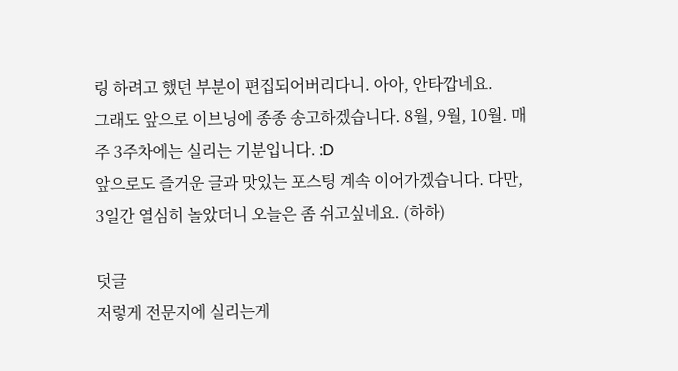링 하려고 했던 부분이 편집되어버리다니. 아아, 안타깝네요.
그래도 앞으로 이브닝에 종종 송고하겠습니다. 8월, 9월, 10월. 매주 3주차에는 실리는 기분입니다. :D
앞으로도 즐거운 글과 맛있는 포스팅 계속 이어가겠습니다. 다만, 3일간 열심히 놀았더니 오늘은 좀 쉬고싶네요. (하하)

덧글
저렇게 전문지에 실리는게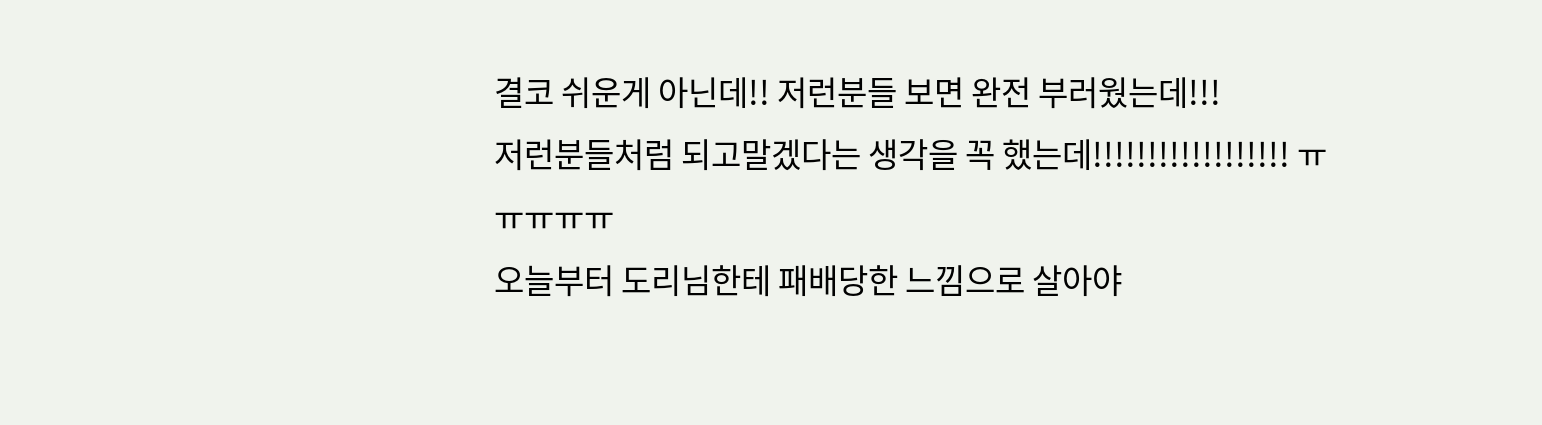결코 쉬운게 아닌데!! 저런분들 보면 완전 부러웠는데!!!
저런분들처럼 되고말겠다는 생각을 꼭 했는데!!!!!!!!!!!!!!!!!! ㅠㅠㅠㅠㅠ
오늘부터 도리님한테 패배당한 느낌으로 살아야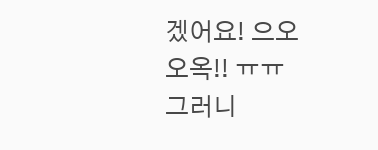겠어요! 으오오옥!! ㅠㅠ
그러니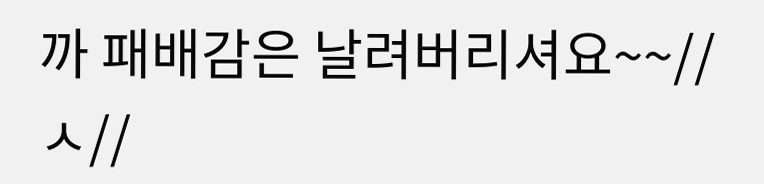까 패배감은 날려버리셔요~~//ㅅ//